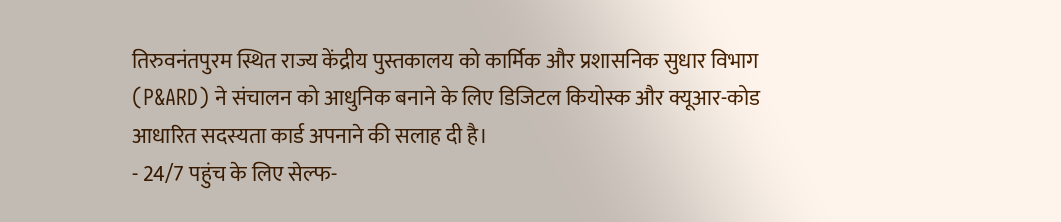तिरुवनंतपुरम स्थित राज्य केंद्रीय पुस्तकालय को कार्मिक और प्रशासनिक सुधार विभाग (P&ARD) ने संचालन को आधुनिक बनाने के लिए डिजिटल कियोस्क और क्यूआर-कोड आधारित सदस्यता कार्ड अपनाने की सलाह दी है।
- 24/7 पहुंच के लिए सेल्फ-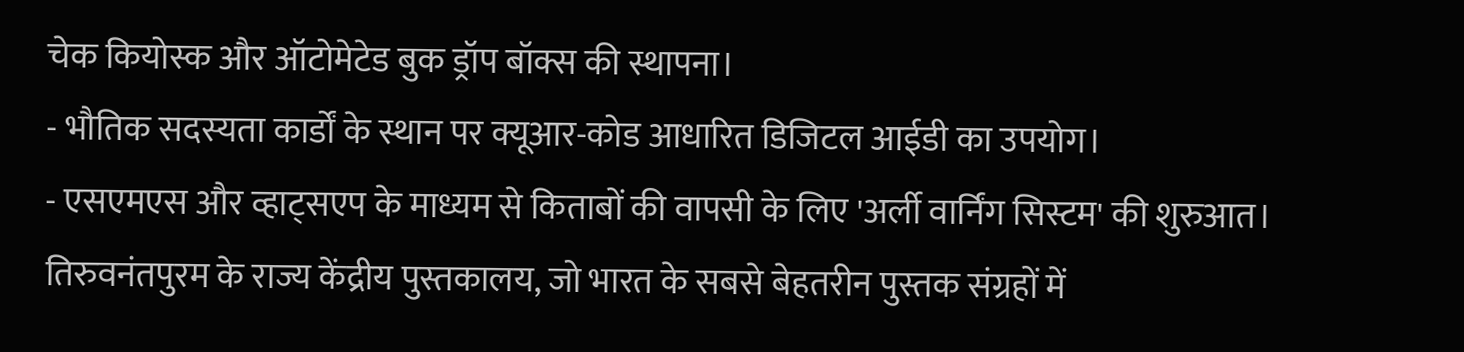चेक कियोस्क और ऑटोमेटेड बुक ड्रॉप बॉक्स की स्थापना।
- भौतिक सदस्यता कार्डों के स्थान पर क्यूआर-कोड आधारित डिजिटल आईडी का उपयोग।
- एसएमएस और व्हाट्सएप के माध्यम से किताबों की वापसी के लिए 'अर्ली वार्निंग सिस्टम' की शुरुआत।
तिरुवनंतपुरम के राज्य केंद्रीय पुस्तकालय, जो भारत के सबसे बेहतरीन पुस्तक संग्रहों में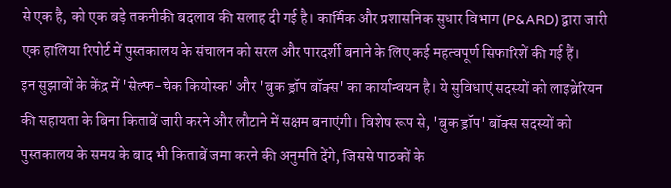से एक है, को एक बड़े तकनीकी बदलाव की सलाह दी गई है। कार्मिक और प्रशासनिक सुधार विभाग (P&ARD) द्वारा जारी एक हालिया रिपोर्ट में पुस्तकालय के संचालन को सरल और पारदर्शी बनाने के लिए कई महत्वपूर्ण सिफारिशें की गई हैं।
इन सुझावों के केंद्र में 'सेल्फ-चेक कियोस्क' और 'बुक ड्रॉप बॉक्स' का कार्यान्वयन है। ये सुविधाएं सदस्यों को लाइब्रेरियन की सहायता के बिना किताबें जारी करने और लौटाने में सक्षम बनाएंगी। विशेष रूप से, 'बुक ड्रॉप' बॉक्स सदस्यों को पुस्तकालय के समय के बाद भी किताबें जमा करने की अनुमति देंगे, जिससे पाठकों के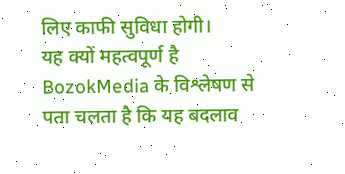लिए काफी सुविधा होगी।
यह क्यों महत्वपूर्ण है
BozokMedia के विश्लेषण से पता चलता है कि यह बदलाव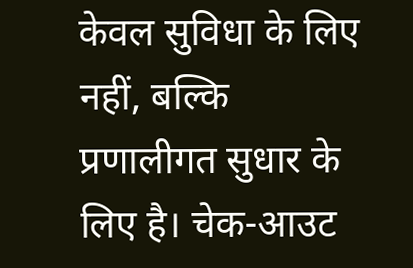केवल सुविधा के लिए नहीं, बल्कि प्रणालीगत सुधार के लिए है। चेक-आउट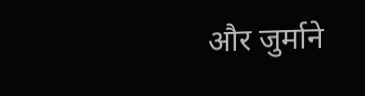और जुर्माने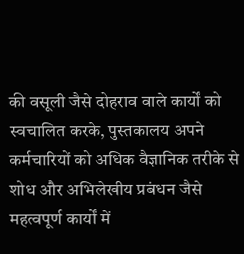की वसूली जैसे दोहराव वाले कार्यों को स्वचालित करके, पुस्तकालय अपने कर्मचारियों को अधिक वैज्ञानिक तरीके से शोध और अभिलेखीय प्रबंधन जैसे महत्वपूर्ण कार्यों में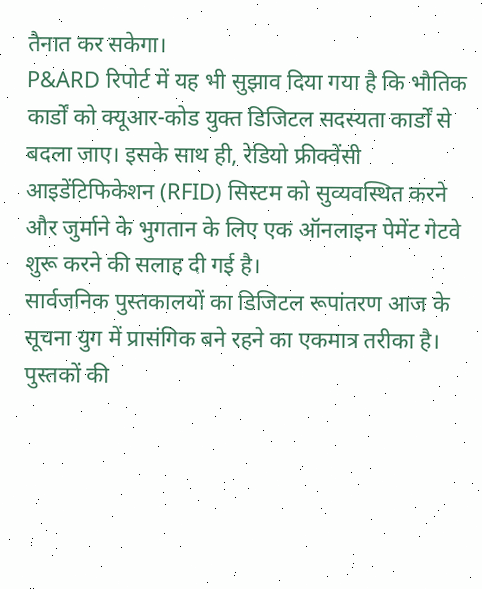तैनात कर सकेगा।
P&ARD रिपोर्ट में यह भी सुझाव दिया गया है कि भौतिक कार्डों को क्यूआर-कोड युक्त डिजिटल सदस्यता कार्डों से बदला जाए। इसके साथ ही, रेडियो फ्रीक्वेंसी आइडेंटिफिकेशन (RFID) सिस्टम को सुव्यवस्थित करने और जुर्माने के भुगतान के लिए एक ऑनलाइन पेमेंट गेटवे शुरू करने की सलाह दी गई है।
सार्वजनिक पुस्तकालयों का डिजिटल रूपांतरण आज के सूचना युग में प्रासंगिक बने रहने का एकमात्र तरीका है।
पुस्तकों की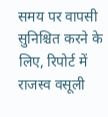समय पर वापसी सुनिश्चित करने के लिए, रिपोर्ट में राजस्व वसूली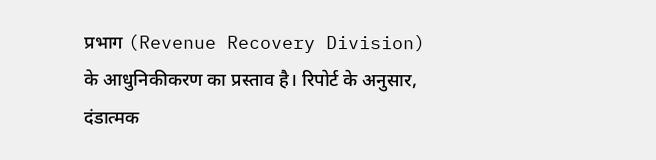प्रभाग (Revenue Recovery Division) के आधुनिकीकरण का प्रस्ताव है। रिपोर्ट के अनुसार, दंडात्मक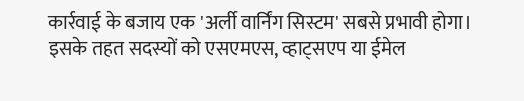कार्रवाई के बजाय एक 'अर्ली वार्निंग सिस्टम' सबसे प्रभावी होगा। इसके तहत सदस्यों को एसएमएस, व्हाट्सएप या ईमेल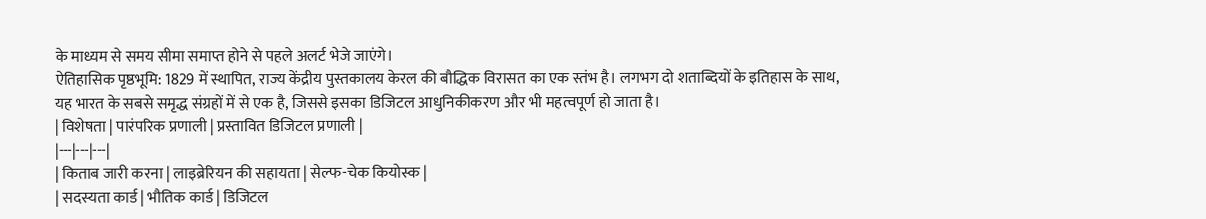के माध्यम से समय सीमा समाप्त होने से पहले अलर्ट भेजे जाएंगे।
ऐतिहासिक पृष्ठभूमि: 1829 में स्थापित, राज्य केंद्रीय पुस्तकालय केरल की बौद्धिक विरासत का एक स्तंभ है। लगभग दो शताब्दियों के इतिहास के साथ, यह भारत के सबसे समृद्ध संग्रहों में से एक है, जिससे इसका डिजिटल आधुनिकीकरण और भी महत्वपूर्ण हो जाता है।
| विशेषता | पारंपरिक प्रणाली | प्रस्तावित डिजिटल प्रणाली |
|---|---|---|
| किताब जारी करना | लाइब्रेरियन की सहायता | सेल्फ-चेक कियोस्क |
| सदस्यता कार्ड | भौतिक कार्ड | डिजिटल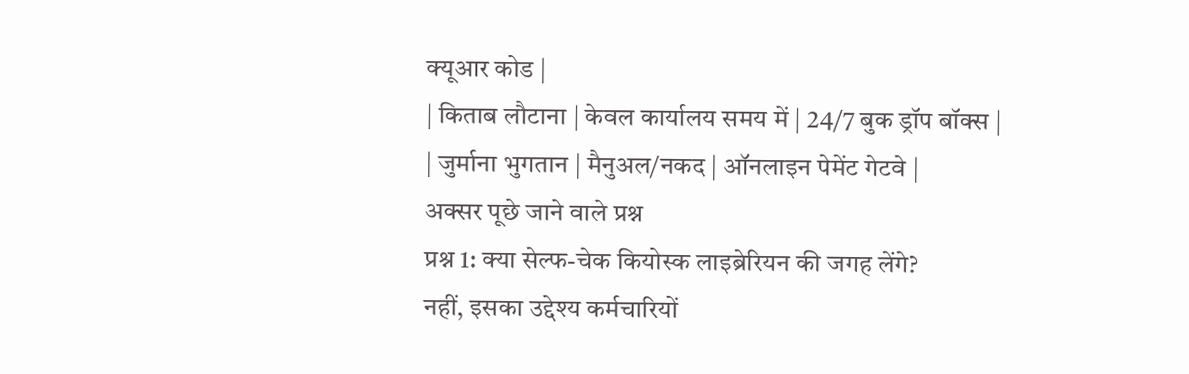क्यूआर कोड |
| किताब लौटाना | केवल कार्यालय समय में | 24/7 बुक ड्रॉप बॉक्स |
| जुर्माना भुगतान | मैनुअल/नकद | ऑनलाइन पेमेंट गेटवे |
अक्सर पूछे जाने वाले प्रश्न
प्रश्न 1: क्या सेल्फ-चेक कियोस्क लाइब्रेरियन की जगह लेंगे?
नहीं, इसका उद्देश्य कर्मचारियों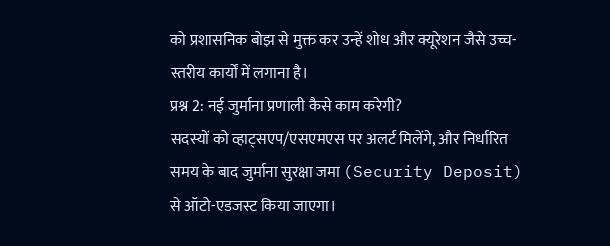को प्रशासनिक बोझ से मुक्त कर उन्हें शोध और क्यूरेशन जैसे उच्च-स्तरीय कार्यों में लगाना है।
प्रश्न 2: नई जुर्माना प्रणाली कैसे काम करेगी?
सदस्यों को व्हाट्सएप/एसएमएस पर अलर्ट मिलेंगे, और निर्धारित समय के बाद जुर्माना सुरक्षा जमा (Security Deposit) से ऑटो-एडजस्ट किया जाएगा।